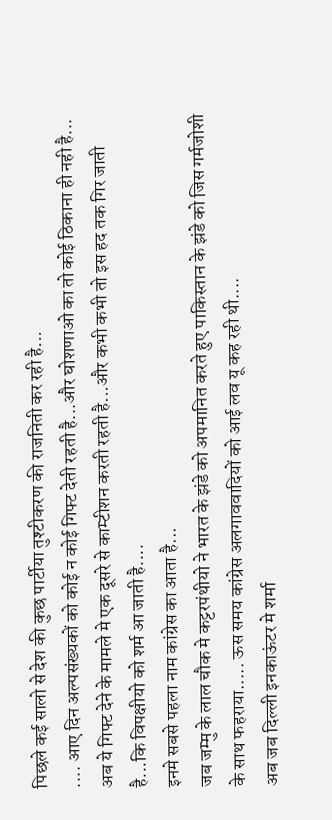पिछले कई सालो से देश की कुछ पार्टीया तुश्टीकरण की राजनिती कर रही है...
.... आए दिन अल्पसंख्यकों को कोई न कोई गिफ्ट देती रहती है...और घोशणाओ का तो कोई ठिकाना ही नही है... अब ये गिफ्ट देने के मामले मे एक दूसरे से काम्टीशन करती रहती है...और कभी कभी तो इस हद तक गिर जाती है...कि विपक्षीयो को शर्म आ जाती है....
इनमे सबसे पहला नाम कांग्रेस का आता है...
जब जम्मु के लाल चौक मे कट्टरपंथीयो ने भारत के झंडे को अपमानित करते हुए पाकिस्तान के झंडे को जिस गर्मजोशी के साथ फहराया..... ऊस समय कांग्रेस अलगाववादियों को आई लव यू कह रही थी....
अब जब दिल्ली इनकाऊंटर मे शर्मा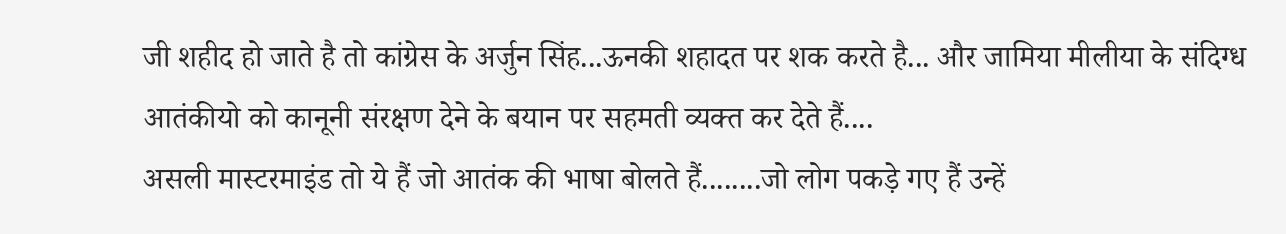जी शहीद हो जाते है तो कांग्रेस के अर्जुन सिंह...ऊनकी शहादत पर शक करते है... और जामिया मीलीया के संदिग्ध आतंकीयो को कानूनी संरक्षण देने के बयान पर सहमती व्यक्त कर देते हैं....
असली मास्टरमाइंड तो ये हैं जो आतंक की भाषा बोलते हैं........जो लोग पकड़े गए हैं उन्हें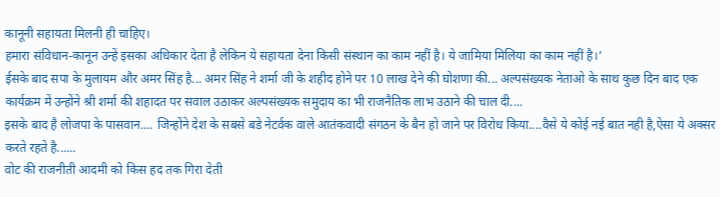कानूनी सहायता मिलनी ही चाहिए।
हमारा संविधान-कानून उन्हें इसका अधिकार देता है लेकिन ये सहायता देना किसी संस्थान का काम नहीं है। ये जामिया मिलिया का काम नहीं है।’
ईसके बाद सपा के मुलायम और अमर सिंह है... अमर सिंह ने शर्मा जी के शहीद होने पर 10 लाख देने की घोशणा की... अल्पसंख्यक नेताओ के साथ कुछ दिन बाद एक कार्यक्रम में उन्होंने श्री शर्मा की शहादत पर सवाल उठाकर अल्पसंख्यक समुदाय का भी राजनैतिक लाभ उठाने की चाल दी....
इसके बाद है लोजपा के पासवान.... जिन्होंने देश के सबसे बडे नेटर्वक वाले आतंकवादी संगठन के बैन हो जाने पर विरोध किया....वैसे ये कोई नई बात नही है,ऐसा ये अक्सर करते रहते है......
वोट की राजनीती आदमी को किस हद तक गिरा देती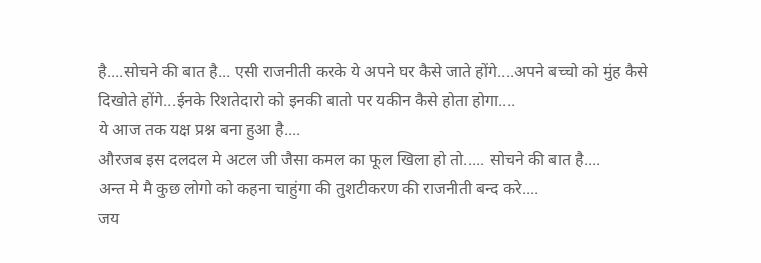है....सोचने की बात है... एसी राजनीती करके ये अपने घर कैसे जाते होंगे....अपने बच्चो को मुंह कैसे दिखोते होंगे...ईनके रिशतेदारो को इनकी बातो पर यकीन कैसे होता होगा....
ये आज तक यक्ष प्रश्न बना हुआ है....
औरजब इस दलदल मे अटल जी जैसा कमल का फूल खिला हो तो..... सोचने की बात है....
अन्त मे मै कुछ लोगो को कहना चाहुंगा की तुशटीकरण की राजनीती बन्द करे....
जय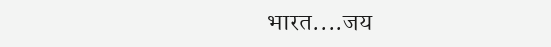भारत....जय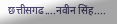छत्तीसगढ....नवीन सिंह....